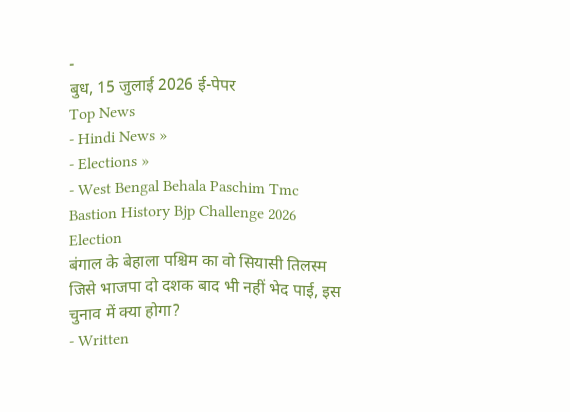-
बुध, 15 जुलाई 2026 ई-पेपर
Top News
- Hindi News »
- Elections »
- West Bengal Behala Paschim Tmc Bastion History Bjp Challenge 2026 Election
बंगाल के बेहाला पश्चिम का वो सियासी तिलस्म जिसे भाजपा दो दशक बाद भी नहीं भेद पाई, इस चुनाव में क्या होगा?
- Written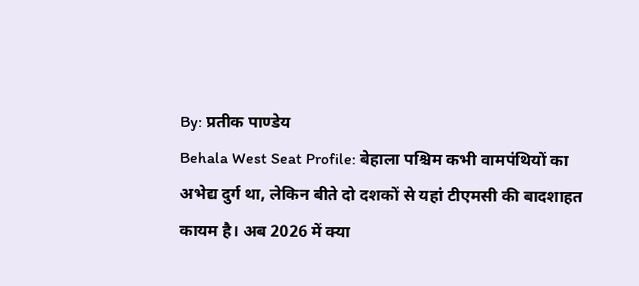By: प्रतीक पाण्डेय
Behala West Seat Profile: बेहाला पश्चिम कभी वामपंथियों का अभेद्य दुर्ग था, लेकिन बीते दो दशकों से यहां टीएमसी की बादशाहत कायम है। अब 2026 में क्या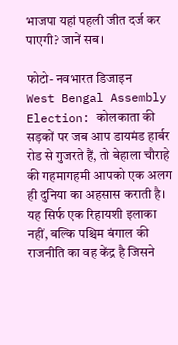भाजपा यहां पहली जीत दर्ज कर पाएगी? जानें सब।

फोटो- नवभारत डिजाइन
West Bengal Assembly Election: कोलकाता की सड़कों पर जब आप डायमंड हार्बर रोड से गुजरते हैं, तो बेहाला चौराहे की गहमागहमी आपको एक अलग ही दुनिया का अहसास कराती है। यह सिर्फ एक रिहायशी इलाका नहीं, बल्कि पश्चिम बंगाल की राजनीति का वह केंद्र है जिसने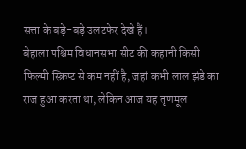सत्ता के बड़े-बड़े उलटफेर देखे हैं।
बेहाला पश्चिम विधानसभा सीट की कहानी किसी फिल्मी स्क्रिप्ट से कम नहीं है, जहां कभी लाल झंडे का राज हुआ करता था, लेकिन आज यह तृणमूल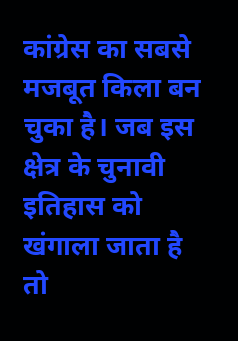कांग्रेस का सबसे मजबूत किला बन चुका है। जब इस क्षेत्र के चुनावी इतिहास को खंगाला जाता है तो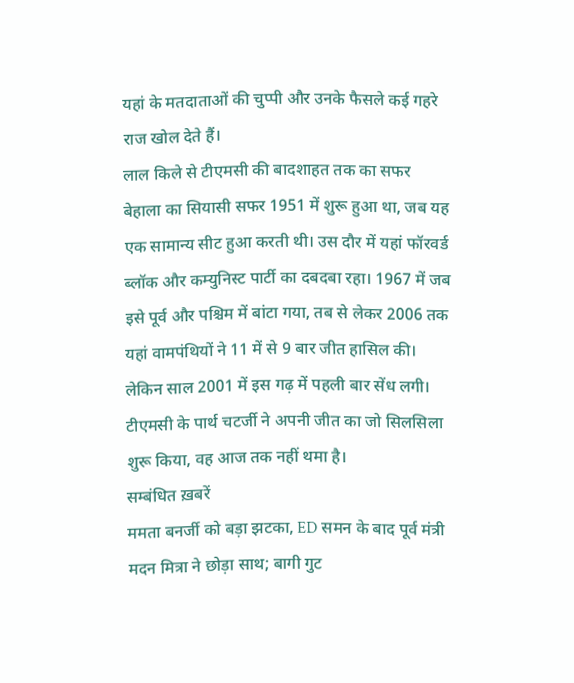यहां के मतदाताओं की चुप्पी और उनके फैसले कई गहरे राज खोल देते हैं।
लाल किले से टीएमसी की बादशाहत तक का सफर
बेहाला का सियासी सफर 1951 में शुरू हुआ था, जब यह एक सामान्य सीट हुआ करती थी। उस दौर में यहां फॉरवर्ड ब्लॉक और कम्युनिस्ट पार्टी का दबदबा रहा। 1967 में जब इसे पूर्व और पश्चिम में बांटा गया, तब से लेकर 2006 तक यहां वामपंथियों ने 11 में से 9 बार जीत हासिल की। लेकिन साल 2001 में इस गढ़ में पहली बार सेंध लगी। टीएमसी के पार्थ चटर्जी ने अपनी जीत का जो सिलसिला शुरू किया, वह आज तक नहीं थमा है।
सम्बंधित ख़बरें
ममता बनर्जी को बड़ा झटका, ED समन के बाद पूर्व मंत्री मदन मित्रा ने छोड़ा साथ; बागी गुट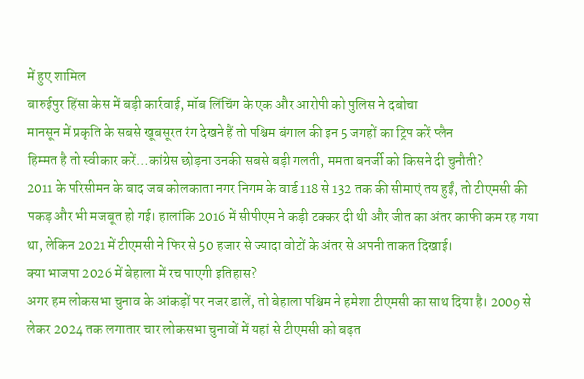में हुए शामिल
बारुईपुर हिंसा केस में बड़ी कार्रवाई, मॉब लिंचिंग के एक और आरोपी को पुलिस ने दबोचा
मानसून में प्रकृति के सबसे खूबसूरत रंग देखने हैं तो पश्चिम बंगाल की इन 5 जगहों का ट्रिप करें प्लैन
हिम्मत है तो स्वीकार करें…कांग्रेस छोड़ना उनकी सबसे बड़ी गलती, ममता बनर्जी को किसने दी चुनौती?
2011 के परिसीमन के बाद जब कोलकाता नगर निगम के वार्ड 118 से 132 तक की सीमाएं तय हुईं, तो टीएमसी की पकड़ और भी मजबूत हो गई। हालांकि 2016 में सीपीएम ने कड़ी टक्कर दी थी और जीत का अंतर काफी कम रह गया था, लेकिन 2021 में टीएमसी ने फिर से 50 हजार से ज्यादा वोटों के अंतर से अपनी ताकत दिखाई।
क्या भाजपा 2026 में बेहाला में रच पाएगी इतिहास?
अगर हम लोकसभा चुनाव के आंकड़ों पर नजर डालें, तो बेहाला पश्चिम ने हमेशा टीएमसी का साथ दिया है। 2009 से लेकर 2024 तक लगातार चार लोकसभा चुनावों में यहां से टीएमसी को बढ़त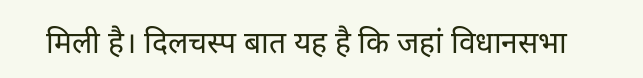मिली है। दिलचस्प बात यह है कि जहां विधानसभा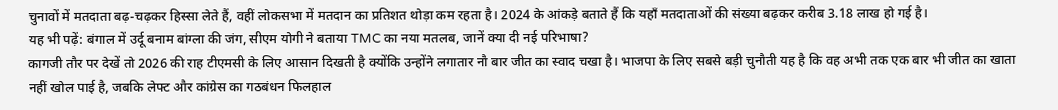चुनावों में मतदाता बढ़-चढ़कर हिस्सा लेते हैं, वहीं लोकसभा में मतदान का प्रतिशत थोड़ा कम रहता है। 2024 के आंकड़े बताते हैं कि यहाँ मतदाताओं की संख्या बढ़कर करीब 3.18 लाख हो गई है।
यह भी पढ़ें: बंगाल में उर्दू बनाम बांग्ला की जंग, सीएम योगी ने बताया TMC का नया मतलब, जानें क्या दी नई परिभाषा?
कागजी तौर पर देखें तो 2026 की राह टीएमसी के लिए आसान दिखती है क्योंकि उन्होंने लगातार नौ बार जीत का स्वाद चखा है। भाजपा के लिए सबसे बड़ी चुनौती यह है कि वह अभी तक एक बार भी जीत का खाता नहीं खोल पाई है, जबकि लेफ्ट और कांग्रेस का गठबंधन फिलहाल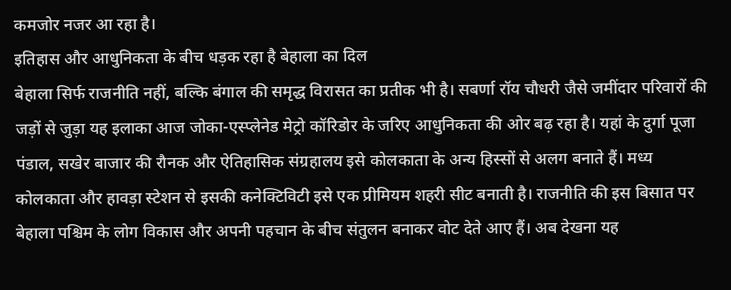कमजोर नजर आ रहा है।
इतिहास और आधुनिकता के बीच धड़क रहा है बेहाला का दिल
बेहाला सिर्फ राजनीति नहीं, बल्कि बंगाल की समृद्ध विरासत का प्रतीक भी है। सबर्णा रॉय चौधरी जैसे जमींदार परिवारों की जड़ों से जुड़ा यह इलाका आज जोका-एस्प्लेनेड मेट्रो कॉरिडोर के जरिए आधुनिकता की ओर बढ़ रहा है। यहां के दुर्गा पूजा पंडाल, सखेर बाजार की रौनक और ऐतिहासिक संग्रहालय इसे कोलकाता के अन्य हिस्सों से अलग बनाते हैं। मध्य कोलकाता और हावड़ा स्टेशन से इसकी कनेक्टिविटी इसे एक प्रीमियम शहरी सीट बनाती है। राजनीति की इस बिसात पर बेहाला पश्चिम के लोग विकास और अपनी पहचान के बीच संतुलन बनाकर वोट देते आए हैं। अब देखना यह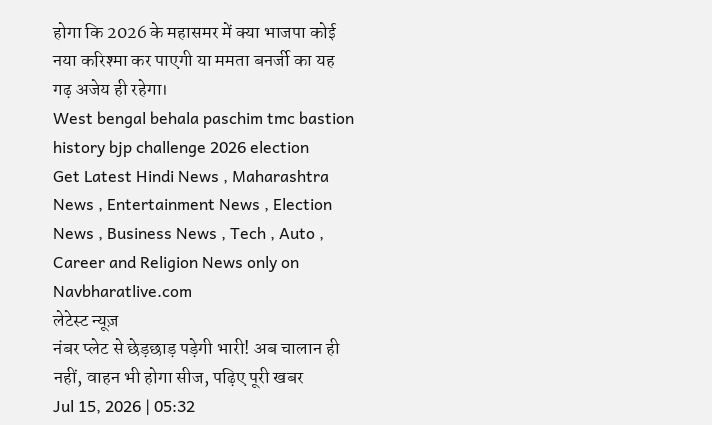होगा कि 2026 के महासमर में क्या भाजपा कोई नया करिश्मा कर पाएगी या ममता बनर्जी का यह गढ़ अजेय ही रहेगा।
West bengal behala paschim tmc bastion history bjp challenge 2026 election
Get Latest Hindi News , Maharashtra News , Entertainment News , Election News , Business News , Tech , Auto , Career and Religion News only on Navbharatlive.com
लेटेस्ट न्यूज़
नंबर प्लेट से छेड़छाड़ पड़ेगी भारी! अब चालान ही नहीं, वाहन भी होगा सीज, पढ़िए पूरी खबर
Jul 15, 2026 | 05:32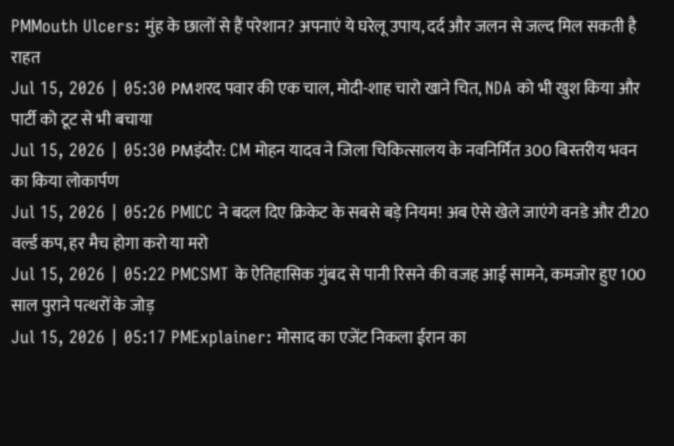PMMouth Ulcers: मुंह के छालों से हैं परेशान? अपनाएं ये घरेलू उपाय, दर्द और जलन से जल्द मिल सकती है राहत
Jul 15, 2026 | 05:30 PMशरद पवार की एक चाल, मोदी-शाह चारो खाने चित, NDA को भी खुश किया और पार्टी को टूट से भी बचाया
Jul 15, 2026 | 05:30 PMइंदौर: CM मोहन यादव ने जिला चिकित्सालय के नवनिर्मित 300 बिस्तरीय भवन का किया लोकार्पण
Jul 15, 2026 | 05:26 PMICC ने बदल दिए क्रिकेट के सबसे बड़े नियम! अब ऐसे खेले जाएंगे वनडे और टी20 वर्ल्ड कप, हर मैच होगा करो या मरो
Jul 15, 2026 | 05:22 PMCSMT के ऐतिहासिक गुंबद से पानी रिसने की वजह आई सामने, कमजोर हुए 100 साल पुराने पत्थरों के जोड़
Jul 15, 2026 | 05:17 PMExplainer: मोसाद का एजेंट निकला ईरान का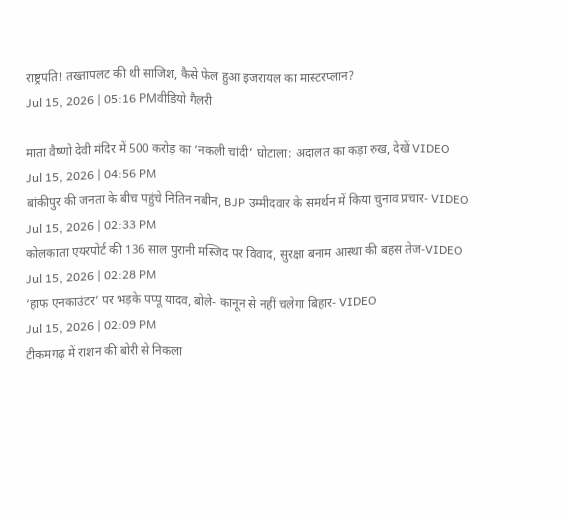राष्ट्रपति! तख्तापलट की थी साजिश, कैसे फेल हुआ इजरायल का मास्टरप्लान?
Jul 15, 2026 | 05:16 PMवीडियो गैलरी

माता वैष्णो देवी मंदिर में 500 करोड़ का ‘नकली चांदी’ घोटाला: अदालत का कड़ा रुख, देखें VIDEO
Jul 15, 2026 | 04:56 PM
बांकीपुर की जनता के बीच पहुंचे नितिन नबीन, BJP उम्मीदवार के समर्थन में किया चुनाव प्रचार- VIDEO
Jul 15, 2026 | 02:33 PM
कोलकाता एयरपोर्ट की 136 साल पुरानी मस्जिद पर विवाद, सुरक्षा बनाम आस्था की बहस तेज-VIDEO
Jul 15, 2026 | 02:28 PM
‘हाफ एनकाउंटर’ पर भड़के पप्पू यादव, बोले- कानून से नहीं चलेगा बिहार- VIDEO
Jul 15, 2026 | 02:09 PM
टीकमगढ़ में राशन की बोरी से निकला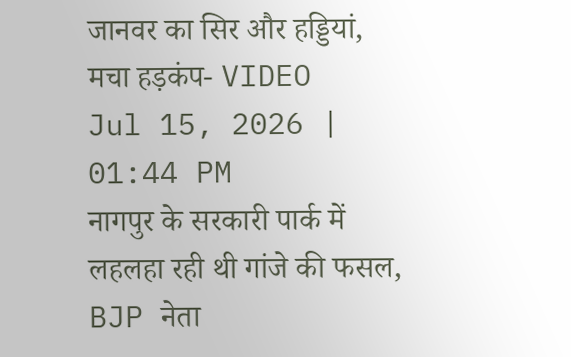जानवर का सिर और हड्डियां, मचा हड़कंप- VIDEO
Jul 15, 2026 | 01:44 PM
नागपुर के सरकारी पार्क में लहलहा रही थी गांजे की फसल, BJP नेता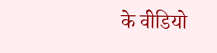के वीडियो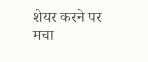शेयर करने पर मचा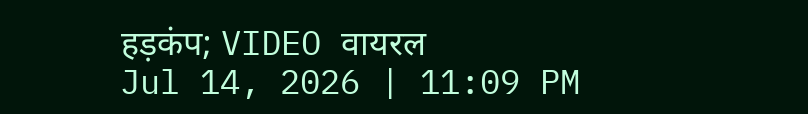हड़कंप; VIDEO वायरल
Jul 14, 2026 | 11:09 PM